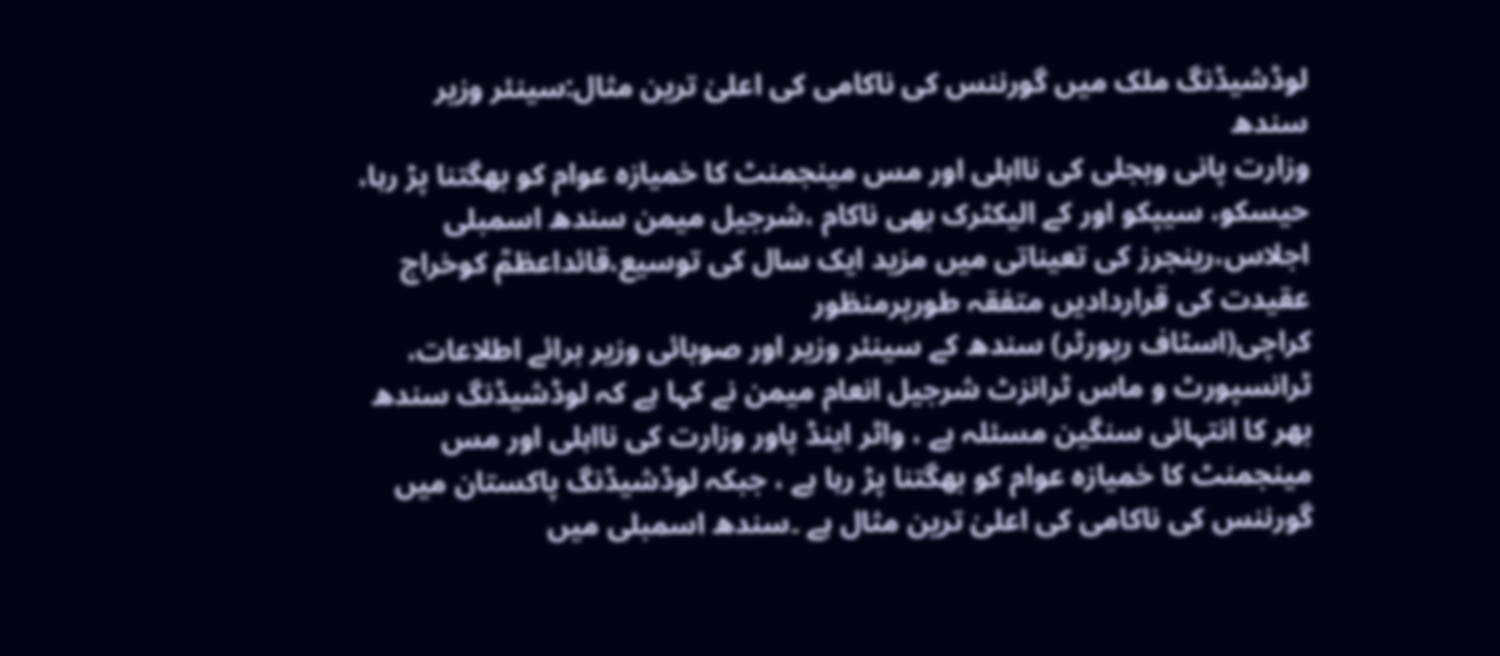لوڈشیڈنگ ملک میں گورننس کی ناکامی کی اعلیٰ ترین مثال:سینئر وزیر سندھ
وزارت پانی وبجلی کی نااہلی اور مس مینجمنٹ کا خمیازہ عوام کو بھگتنا پڑ رہا، حیسکو، سیپکو اور کے الیکٹرک بھی ناکام ،شرجیل میمن سندھ اسمبلی اجلاس،رینجرز کی تعیناتی میں مزید ایک سال کی توسیع،قائداعظمؒ کوخراج عقیدت کی قراردادیں متفقہ طورپرمنظور
کراچی(اسٹاف رپورٹر) سندھ کے سینئر وزیر اور صوبائی وزیر برائے اطلاعات، ٹرانسپورٹ و ماس ٹرانزٹ شرجیل انعام میمن نے کہا ہے کہ لوڈشیڈنگ سندھ بھر کا انتہائی سنگین مسئلہ ہے ، واٹر اینڈ پاور وزارت کی نااہلی اور مس مینجمنٹ کا خمیازہ عوام کو بھگتنا پڑ رہا ہے ، جبکہ لوڈشیڈنگ پاکستان میں گورننس کی ناکامی کی اعلیٰ ترین مثال ہے ۔سندھ اسمبلی میں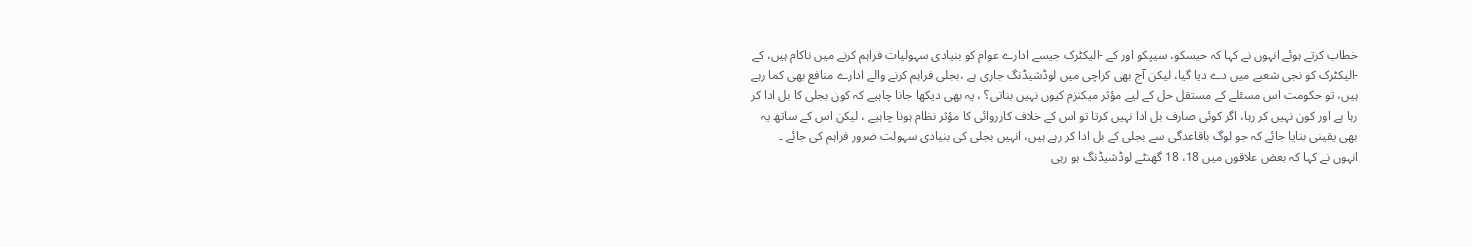خطاب کرتے ہوئے انہوں نے کہا کہ حیسکو، سیپکو اور کے -الیکٹرک جیسے ادارے عوام کو بنیادی سہولیات فراہم کرنے میں ناکام ہیں، کے -الیکٹرک کو نجی شعبے میں دے دیا گیا، لیکن آج بھی کراچی میں لوڈشیڈنگ جاری ہے ،بجلی فراہم کرنے والے ادارے منافع بھی کما رہے ہیں، تو حکومت اس مسئلے کے مستقل حل کے لیے مؤثر میکنزم کیوں نہیں بناتی؟ ، یہ بھی دیکھا جانا چاہیے کہ کون بجلی کا بل ادا کر رہا ہے اور کون نہیں کر رہا، اگر کوئی صارف بل ادا نہیں کرتا تو اس کے خلاف کارروائی کا مؤثر نظام ہونا چاہیے ، لیکن اس کے ساتھ یہ بھی یقینی بنایا جائے کہ جو لوگ باقاعدگی سے بجلی کے بل ادا کر رہے ہیں، انہیں بجلی کی بنیادی سہولت ضرور فراہم کی جائے ۔
انہوں نے کہا کہ بعض علاقوں میں 18، 18 گھنٹے لوڈشیڈنگ ہو رہی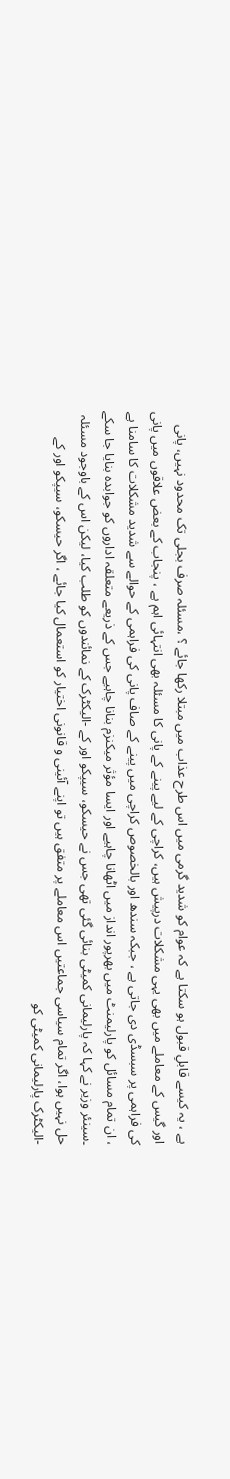ہے ، یہ کیسے قابلِ قبول ہو سکتا ہے کہ عوام کو شدید گرمی میں اس طرح عذاب میں مبتلا رکھا جائے ؟ ،مسئلہ صرف بجلی تک محدود نہیں، پانی اور گیس کے معاملے میں بھی یہی مشکلات درپیش ہیں، کراچی کے لیے پینے کے پانی کا مسئلہ بھی انتہائی اہم ہے ، پنجاب کے بعض علاقوں میں پانی کی فراہمی پر سبسڈی دی جاتی ہے ، جبکہ سندھ اور بالخصوص کراچی میں پینے کے صاف پانی کی فراہمی کے حوالے سے شدید مشکلات کا سامنا ہے ، ان تمام مسائل کو پارلیمنٹ میں بھرپور انداز میں اٹھانا چاہیے اور ایسا مؤثر میکنزم بنانا چاہیے جس کے ذریعے متعلقہ اداروں کو جوابدہ بنایا جا سکے ۔سینئر وزیر نے کہا کہ پارلیمانی کمیٹی بنائی گئی تھی جس نے حیسکو، سیپکو اور کے -الیکٹرک کے نمائندوں کو طلب کیا، لیکن اس کے باوجود مسئلہ حل نہیں ہوا، اگر تمام سیاسی جماعتیں اس معاملے پر متفق ہیں تو اپنے آئینی و قانونی اختیار کو استعمال کیا جائے ، اگر حیسکو، سیپکو اور کے -الیکٹرک پارلیمانی کمیٹی کو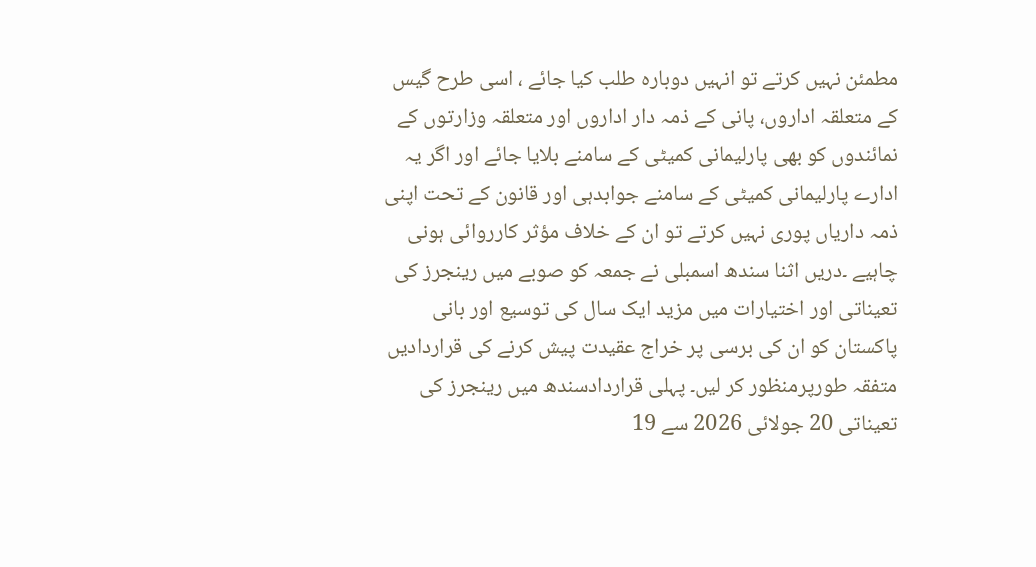مطمئن نہیں کرتے تو انہیں دوبارہ طلب کیا جائے ، اسی طرح گیس کے متعلقہ اداروں، پانی کے ذمہ دار اداروں اور متعلقہ وزارتوں کے نمائندوں کو بھی پارلیمانی کمیٹی کے سامنے بلایا جائے اور اگر یہ ادارے پارلیمانی کمیٹی کے سامنے جوابدہی اور قانون کے تحت اپنی ذمہ داریاں پوری نہیں کرتے تو ان کے خلاف مؤثر کارروائی ہونی چاہیے ۔دریں اثنا سندھ اسمبلی نے جمعہ کو صوبے میں رینجرز کی تعیناتی اور اختیارات میں مزید ایک سال کی توسیع اور بانی پاکستان کو ان کی برسی پر خراج عقیدت پیش کرنے کی قراردادیں متفقہ طورپرمنظور کر لیں۔ پہلی قراردادسندھ میں رینجرز کی تعیناتی 20 جولائی 2026 سے 19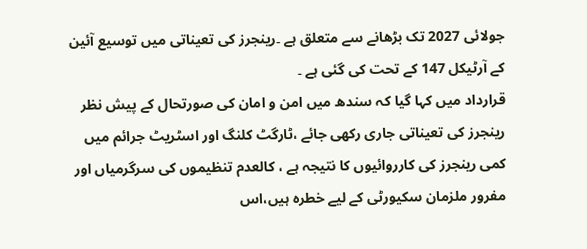جولائی 2027 تک بڑھانے سے متعلق ہے ۔رینجرز کی تعیناتی میں توسیع آئین کے آرٹیکل 147 کے تحت کی گئی ہے ۔
قرارداد میں کہا گیا کہ سندھ میں امن و امان کی صورتحال کے پیش نظر رینجرز کی تعیناتی جاری رکھی جائے ،ٹارگٹ کلنگ اور اسٹریٹ جرائم میں کمی رینجرز کی کارروائیوں کا نتیجہ ہے ، کالعدم تنظیموں کی سرگرمیاں اور مفرور ملزمان سکیورٹی کے لیے خطرہ ہیں،اس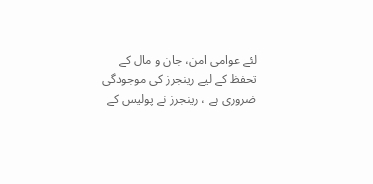لئے عوامی امن، جان و مال کے تحفظ کے لیے رینجرز کی موجودگی ضروری ہے ، رینجرز نے پولیس کے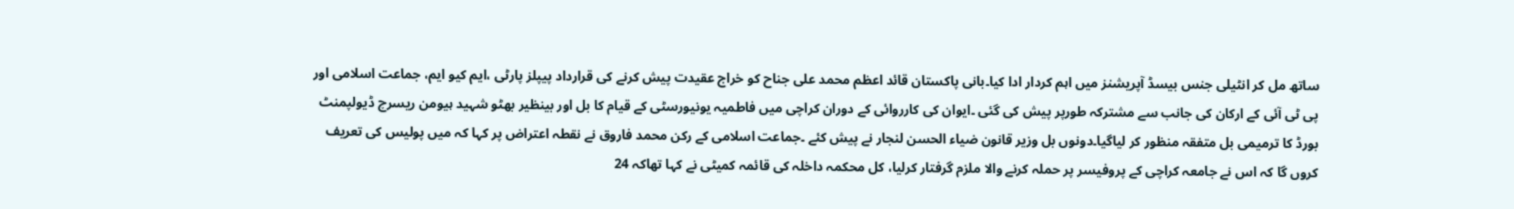ساتھ مل کر انٹیلی جنس بیسڈ آپریشنز میں اہم کردار ادا کیا۔بانی پاکستان قائد اعظم محمد علی جناح کو خراج عقیدت پیش کرنے کی قرارداد پیپلز پارٹی ،ایم کیو ایم، جماعت اسلامی اور پی ٹی آئی کے ارکان کی جانب سے مشترکہ طورپر پیش کی گئی ۔ایوان کی کارروائی کے دوران کراچی میں فاطمیہ یونیورسٹی کے قیام کا بل اور بینظیر بھٹو شہید ہیومن ریسرچ ڈیولپمنٹ بورڈ کا ترمیمی بل متفقہ منظور کر لیاگیا۔دونوں بل وزیر قانون ضیاء الحسن لنجار نے پیش کئے ۔جماعت اسلامی کے رکن محمد فاروق نے نقطہ اعتراض پر کہا کہ میں پولیس کی تعریف کروں گا کہ اس نے جامعہ کراچی کے پروفیسر پر حملہ کرنے والا ملزم گرفتار کرلیا، کل محکمہ داخلہ کی قائمہ کمیٹی نے کہا تھاکہ 24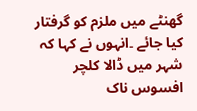گھنٹے میں ملزم کو گرفتار کیا جائے ۔انہوں نے کہا کہ شہر میں ڈالا کلچر افسوس ناک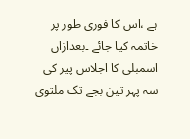ہے ،اس کا فوری طور پر خاتمہ کیا جائے ۔بعدازاں اسمبلی کا اجلاس پیر کی سہ پہر تین بجے تک ملتوی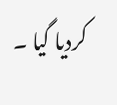کردیا گیا ۔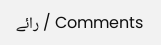Comments / رائے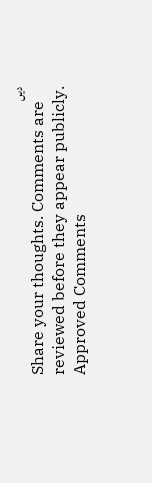دیں
Share your thoughts. Comments are reviewed before they appear publicly.
Approved Comments